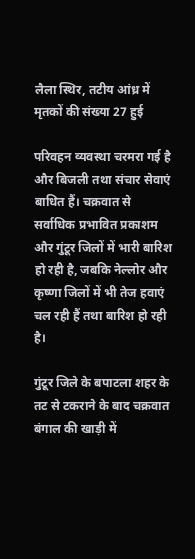लैला स्थिर, तटीय आंध्र में मृतकों की संख्या 27 हुई

परिवहन व्यवस्था चरमरा गई है और बिजली तथा संचार सेवाएं बाधित हैं। चक्रवात से सर्वाधिक प्रभावित प्रकाशम और गुंटूर जिलों में भारी बारिश हो रही है, जबकि नेल्लोर और कृष्णा जिलों में भी तेज हवाएं चल रही हैं तथा बारिश हो रही है।

गुंटूर जिले के बपाटला शहर के तट से टकराने के बाद चक्रवात बंगाल की खाड़ी में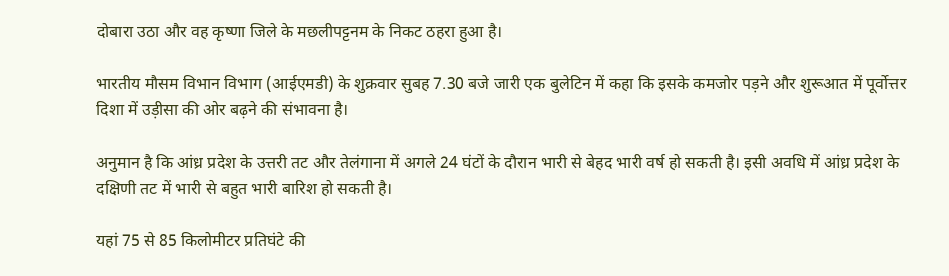दोबारा उठा और वह कृष्णा जिले के मछलीपट्टनम के निकट ठहरा हुआ है।

भारतीय मौसम विभान विभाग (आईएमडी) के शुक्रवार सुबह 7.30 बजे जारी एक बुलेटिन में कहा कि इसके कमजोर पड़ने और शुरूआत में पूर्वोत्तर दिशा में उड़ीसा की ओर बढ़ने की संभावना है।

अनुमान है कि आंध्र प्रदेश के उत्तरी तट और तेलंगाना में अगले 24 घंटों के दौरान भारी से बेहद भारी वर्ष हो सकती है। इसी अवधि में आंध्र प्रदेश के दक्षिणी तट में भारी से बहुत भारी बारिश हो सकती है।

यहां 75 से 85 किलोमीटर प्रतिघंटे की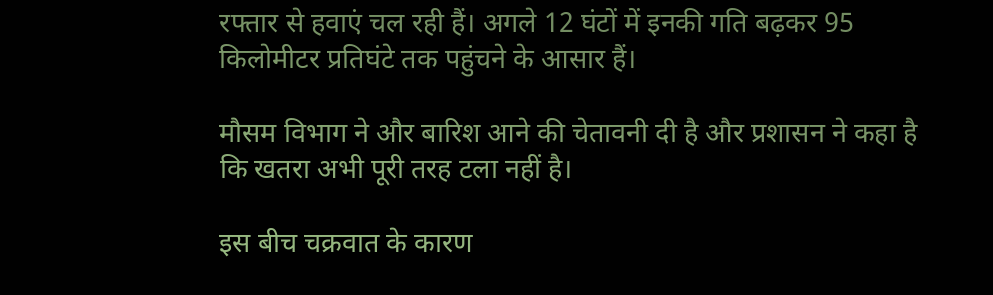रफ्तार से हवाएं चल रही हैं। अगले 12 घंटों में इनकी गति बढ़कर 95 किलोमीटर प्रतिघंटे तक पहुंचने के आसार हैं।

मौसम विभाग ने और बारिश आने की चेतावनी दी है और प्रशासन ने कहा है कि खतरा अभी पूरी तरह टला नहीं है।

इस बीच चक्रवात के कारण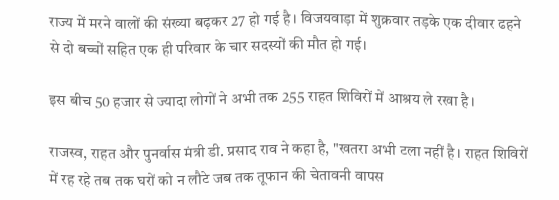राज्य में मरने वालों की संख्या बढ़कर 27 हो गई है। विजयवाड़ा में शुक्रवार तड़के एक दीवार ढहने से दो बच्चों सहित एक ही परिवार के चार सदस्यों की मौत हो गई।

इस बीच 50 हजार से ज्यादा लोगों ने अभी तक 255 राहत शिविरों में आश्रय ले रखा है।

राजस्व, राहत और पुनर्वास मंत्री डी. प्रसाद राव ने कहा है, "खतरा अभी टला नहीं है। राहत शिविरों में रह रहे तब तक घरों को न लौटे जब तक तूफान की चेतावनी वापस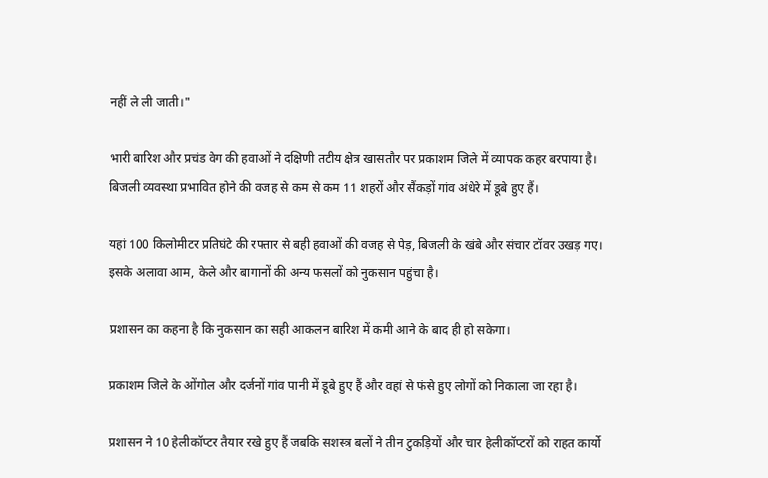नहीं ले ली जाती।"

भारी बारिश और प्रचंड वेग की हवाओं ने दक्षिणी तटीय क्षेत्र खासतौर पर प्रकाशम जिले में व्यापक कहर बरपाया है। बिजली व्यवस्था प्रभावित होने की वजह से कम से कम 11 शहरों और सैंकड़ों गांव अंधेरे में डूबे हुए हैं।

यहां 100 किलोमीटर प्रतिघंटे की रफ्तार से बही हवाओं की वजह से पेड़, बिजली के खंबे और संचार टॉवर उखड़ गए। इसके अलावा आम, केले और बागानों की अन्य फसलों को नुकसान पहुंचा है।

प्रशासन का कहना है कि नुकसान का सही आकलन बारिश में कमी आने के बाद ही हो सकेगा।

प्रकाशम जिले के ओंगोल और दर्जनों गांव पानी में डूबे हुए हैं और वहां से फंसे हुए लोगों को निकाला जा रहा है।

प्रशासन ने 10 हेलीकॉप्टर तैयार रखे हुए हैं जबकि सशस्त्र बलों ने तीन टुकड़ियों और चार हेलीकॉप्टरों को राहत कार्यो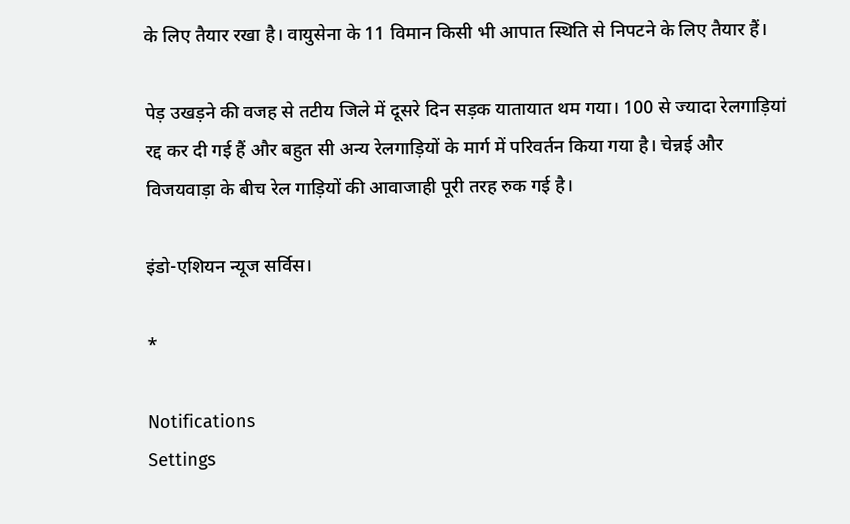के लिए तैयार रखा है। वायुसेना के 11 विमान किसी भी आपात स्थिति से निपटने के लिए तैयार हैं।

पेड़ उखड़ने की वजह से तटीय जिले में दूसरे दिन सड़क यातायात थम गया। 100 से ज्यादा रेलगाड़ियां रद्द कर दी गई हैं और बहुत सी अन्य रेलगाड़ियों के मार्ग में परिवर्तन किया गया है। चेन्नई और विजयवाड़ा के बीच रेल गाड़ियों की आवाजाही पूरी तरह रुक गई है।

इंडो-एशियन न्यूज सर्विस।

*

Notifications
Settings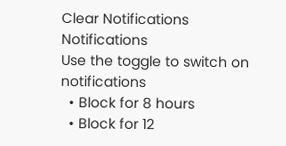Clear Notifications
Notifications
Use the toggle to switch on notifications
  • Block for 8 hours
  • Block for 12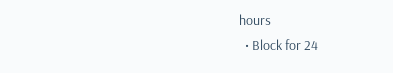hours
  • Block for 24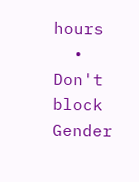hours
  • Don't block
Gender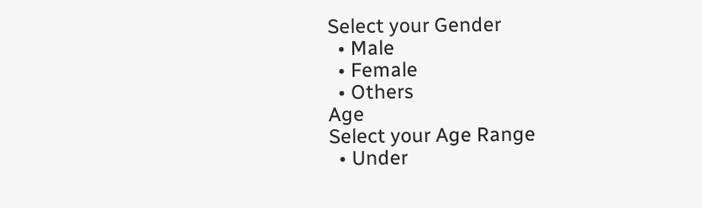Select your Gender
  • Male
  • Female
  • Others
Age
Select your Age Range
  • Under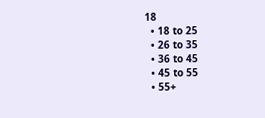18
  • 18 to 25
  • 26 to 35
  • 36 to 45
  • 45 to 55
  • 55+